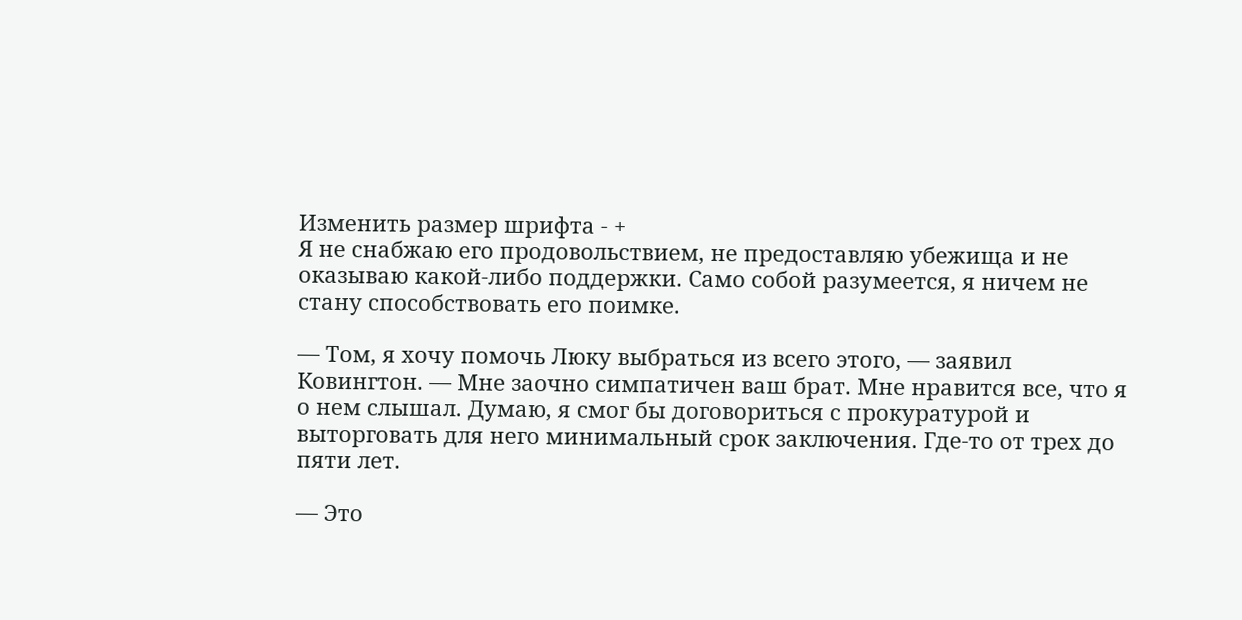Изменить размер шрифта - +
Я не снабжаю его продовольствием, не предоставляю убежища и не оказываю какой-либо поддержки. Само собой разумеется, я ничем не стану способствовать его поимке.

— Том, я хочу помочь Люку выбраться из всего этого, — заявил Ковингтон. — Мне заочно симпатичен ваш брат. Мне нравится все, что я о нем слышал. Думаю, я смог бы договориться с прокуратурой и выторговать для него минимальный срок заключения. Где-то от трех до пяти лет.

— Это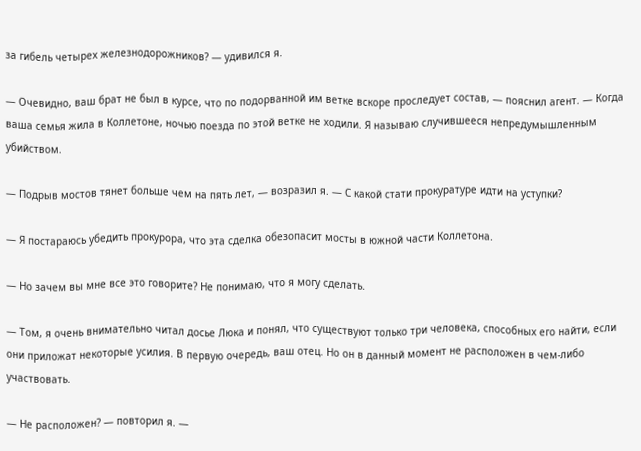за гибель четырех железнодорожников? — удивился я.

— Очевидно, ваш брат не был в курсе, что по подорванной им ветке вскоре проследует состав, — пояснил агент. — Когда ваша семья жила в Коллетоне, ночью поезда по этой ветке не ходили. Я называю случившееся непредумышленным убийством.

— Подрыв мостов тянет больше чем на пять лет, — возразил я. — С какой стати прокуратуре идти на уступки?

— Я постараюсь убедить прокурора, что эта сделка обезопасит мосты в южной части Коллетона.

— Но зачем вы мне все это говорите? Не понимаю, что я могу сделать.

— Том, я очень внимательно читал досье Люка и понял, что существуют только три человека, способных его найти, если они приложат некоторые усилия. В первую очередь, ваш отец. Но он в данный момент не расположен в чем-либо участвовать.

— Не расположен? — повторил я. —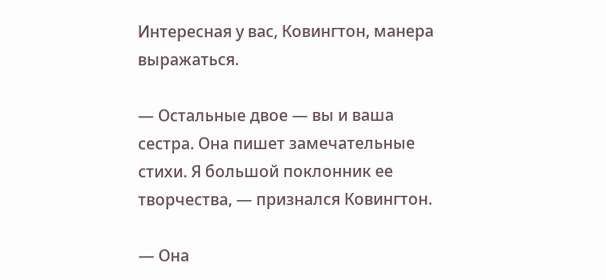Интересная у вас, Ковингтон, манера выражаться.

— Остальные двое — вы и ваша сестра. Она пишет замечательные стихи. Я большой поклонник ее творчества, — признался Ковингтон.

— Она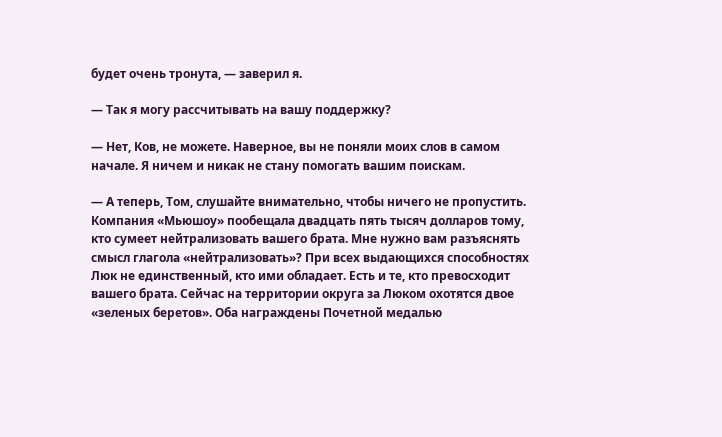будет очень тронута, — заверил я.

— Так я могу рассчитывать на вашу поддержку?

— Нет, Ков, не можете. Наверное, вы не поняли моих слов в самом начале. Я ничем и никак не стану помогать вашим поискам.

— А теперь, Том, слушайте внимательно, чтобы ничего не пропустить. Компания «Мьюшоу» пообещала двадцать пять тысяч долларов тому, кто сумеет нейтрализовать вашего брата. Мне нужно вам разъяснять смысл глагола «нейтрализовать»? При всех выдающихся способностях Люк не единственный, кто ими обладает. Есть и те, кто превосходит вашего брата. Сейчас на территории округа за Люком охотятся двое «зеленых беретов». Оба награждены Почетной медалью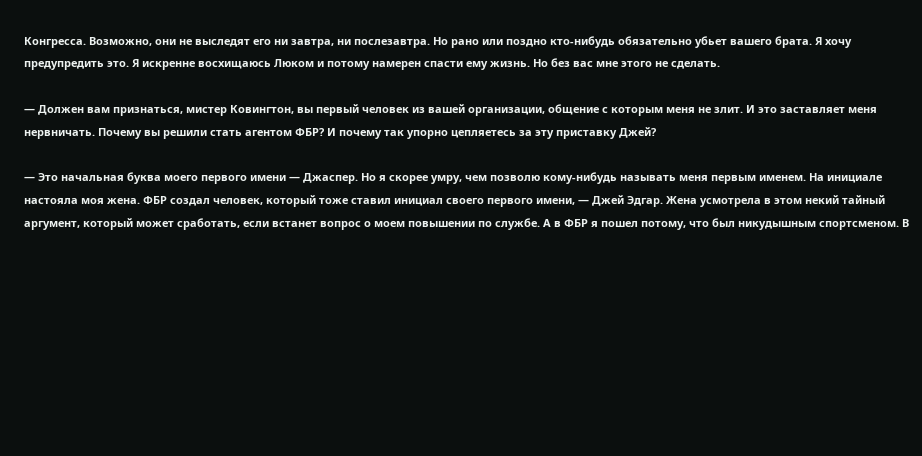Конгресса. Возможно, они не выследят его ни завтра, ни послезавтра. Но рано или поздно кто-нибудь обязательно убьет вашего брата. Я хочу предупредить это. Я искренне восхищаюсь Люком и потому намерен спасти ему жизнь. Но без вас мне этого не сделать.

— Должен вам признаться, мистер Ковингтон, вы первый человек из вашей организации, общение с которым меня не злит. И это заставляет меня нервничать. Почему вы решили стать агентом ФБР? И почему так упорно цепляетесь за эту приставку Джей?

— Это начальная буква моего первого имени — Джаспер. Но я скорее умру, чем позволю кому-нибудь называть меня первым именем. На инициале настояла моя жена. ФБР создал человек, который тоже ставил инициал своего первого имени, — Джей Эдгар. Жена усмотрела в этом некий тайный аргумент, который может сработать, если встанет вопрос о моем повышении по службе. А в ФБР я пошел потому, что был никудышным спортсменом. В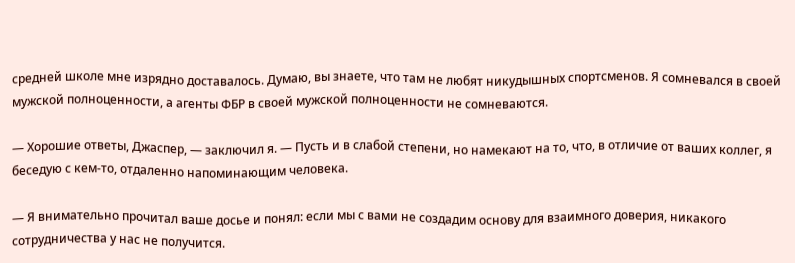средней школе мне изрядно доставалось. Думаю, вы знаете, что там не любят никудышных спортсменов. Я сомневался в своей мужской полноценности, а агенты ФБР в своей мужской полноценности не сомневаются.

— Хорошие ответы, Джаспер, — заключил я. — Пусть и в слабой степени, но намекают на то, что, в отличие от ваших коллег, я беседую с кем-то, отдаленно напоминающим человека.

— Я внимательно прочитал ваше досье и понял: если мы с вами не создадим основу для взаимного доверия, никакого сотрудничества у нас не получится.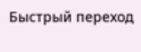Быстрый переход